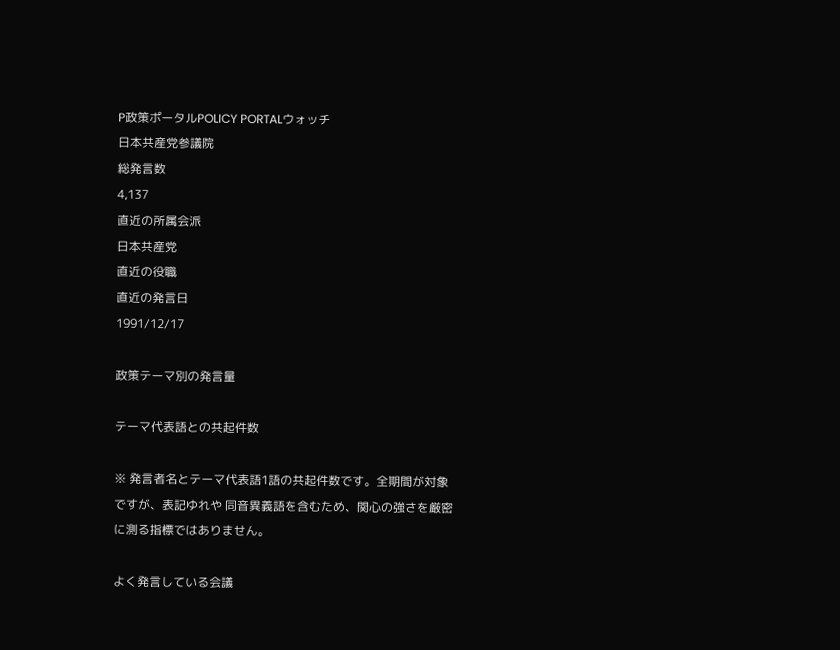P政策ポータルPOLICY PORTALウォッチ
日本共産党参議院
総発言数
4,137
直近の所属会派
日本共産党
直近の役職
直近の発言日
1991/12/17

政策テーマ別の発言量

テーマ代表語との共起件数

※ 発言者名とテーマ代表語1語の共起件数です。全期間が対象ですが、表記ゆれや 同音異義語を含むため、関心の強さを厳密に測る指標ではありません。

よく発言している会議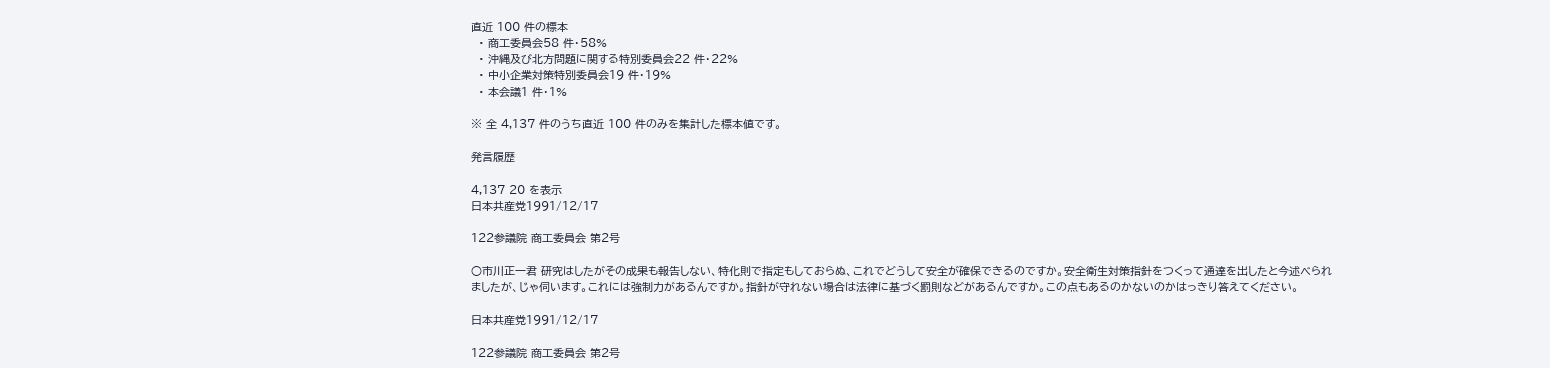直近 100 件の標本
  • 商工委員会58 件・58%
  • 沖縄及び北方問題に関する特別委員会22 件・22%
  • 中小企業対策特別委員会19 件・19%
  • 本会議1 件・1%

※ 全 4,137 件のうち直近 100 件のみを集計した標本値です。

発言履歴

4,137 20 を表示
日本共産党1991/12/17

122参議院 商工委員会 第2号

○市川正一君 研究はしたがその成果も報告しない、特化則で指定もしておらぬ、これでどうして安全が確保できるのですか。安全衛生対策指針をつくって通達を出したと今述べられましたが、じゃ伺います。これには強制力があるんですか。指針が守れない場合は法律に基づく罰則などがあるんですか。この点もあるのかないのかはっきり答えてください。

日本共産党1991/12/17

122参議院 商工委員会 第2号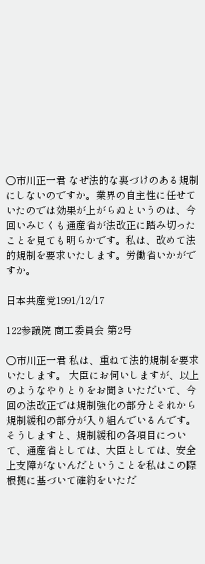○市川正一君 なぜ法的な裏づけのある規制にしないのですか。業界の自主性に任せていたのでは効果が上がらぬというのは、今回いみじくも通産省が法改正に踏み切ったことを見ても明らかです。私は、改めて法的規制を要求いたします。労働省いかがですか。

日本共産党1991/12/17

122参議院 商工委員会 第2号

○市川正一君 私は、重ねて法的規制を要求いたします。 大臣にお伺いしますが、以上のようなやりとりをお聞きいただいて、今回の法改正では規制強化の部分とそれから規制緩和の部分が入り組んでいるんです。そうしますと、規制緩和の各項目について、通産省としては、大臣としては、安全上支障がないんだということを私はこの際根拠に基づいて確約をいただ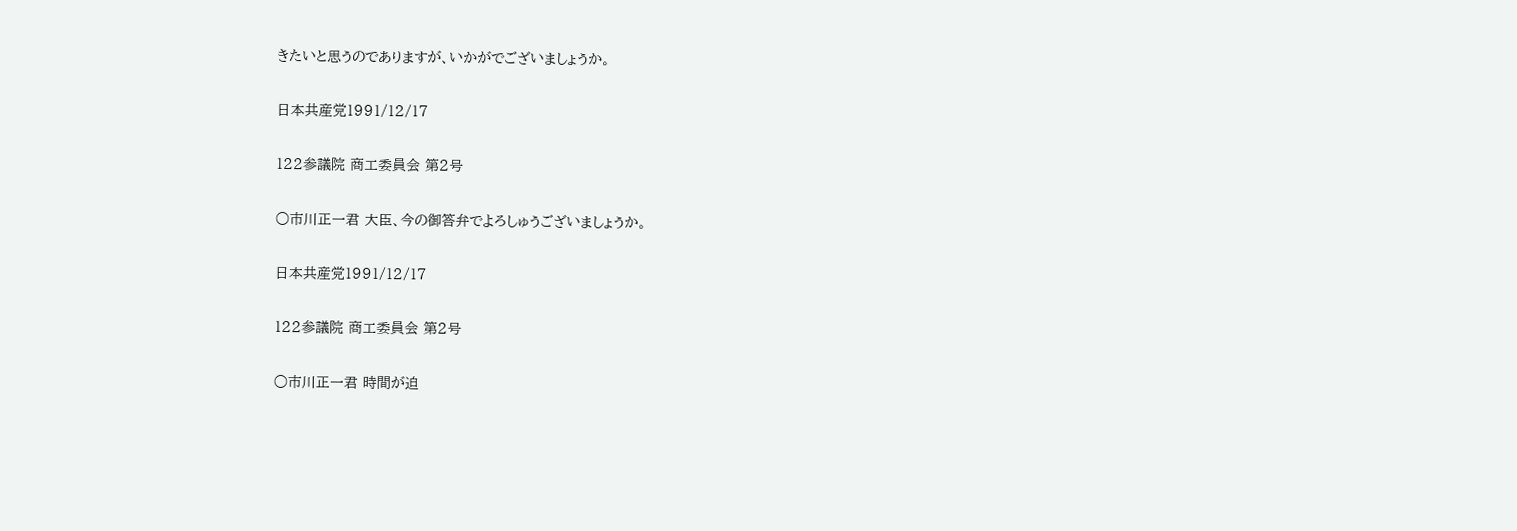きたいと思うのでありますが、いかがでございましょうか。

日本共産党1991/12/17

122参議院 商工委員会 第2号

○市川正一君 大臣、今の御答弁でよろしゅうございましょうか。

日本共産党1991/12/17

122参議院 商工委員会 第2号

○市川正一君 時間が迫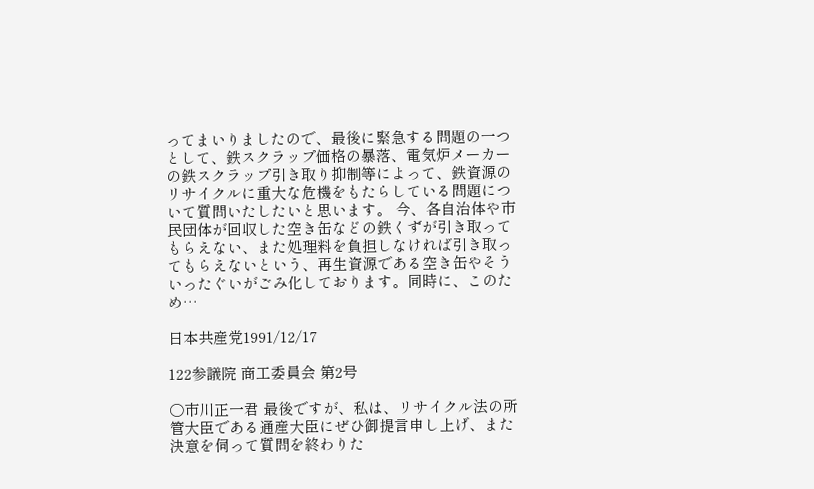ってまいりましたので、最後に緊急する問題の一つとして、鉄スクラップ価格の暴落、電気炉メーカーの鉄スクラップ引き取り抑制等によって、鉄資源のリサイクルに重大な危機をもたらしている問題について質問いたしたいと思います。 今、各自治体や市民団体が回収した空き缶などの鉄くずが引き取ってもらえない、また処理料を負担しなければ引き取ってもらえないという、再生資源である空き缶やそういったぐいがごみ化しております。同時に、このため…

日本共産党1991/12/17

122参議院 商工委員会 第2号

○市川正一君 最後ですが、私は、リサイクル法の所管大臣である通産大臣にぜひ御提言申し上げ、また決意を伺って質問を終わりた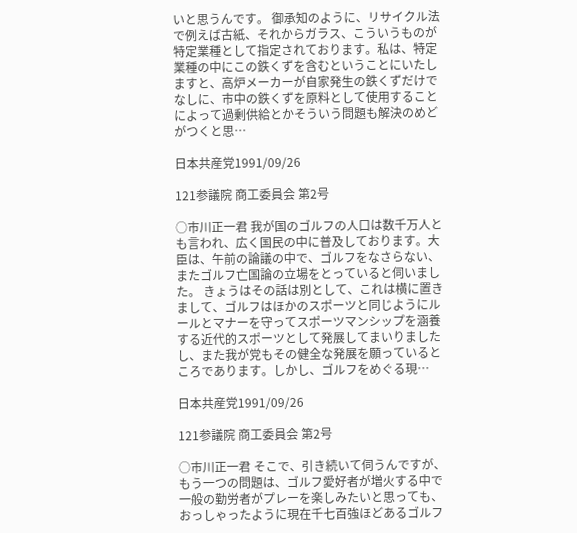いと思うんです。 御承知のように、リサイクル法で例えば古紙、それからガラス、こういうものが特定業種として指定されております。私は、特定業種の中にこの鉄くずを含むということにいたしますと、高炉メーカーが自家発生の鉄くずだけでなしに、市中の鉄くずを原料として使用することによって過剰供給とかそういう問題も解決のめどがつくと思…

日本共産党1991/09/26

121参議院 商工委員会 第2号

○市川正一君 我が国のゴルフの人口は数千万人とも言われ、広く国民の中に普及しております。大臣は、午前の論議の中で、ゴルフをなさらない、またゴルフ亡国論の立場をとっていると伺いました。 きょうはその話は別として、これは横に置きまして、ゴルフはほかのスポーツと同じようにルールとマナーを守ってスポーツマンシップを涵養する近代的スポーツとして発展してまいりましたし、また我が党もその健全な発展を願っているところであります。しかし、ゴルフをめぐる現…

日本共産党1991/09/26

121参議院 商工委員会 第2号

○市川正一君 そこで、引き続いて伺うんですが、もう一つの問題は、ゴルフ愛好者が増火する中で一般の勤労者がプレーを楽しみたいと思っても、おっしゃったように現在千七百強ほどあるゴルフ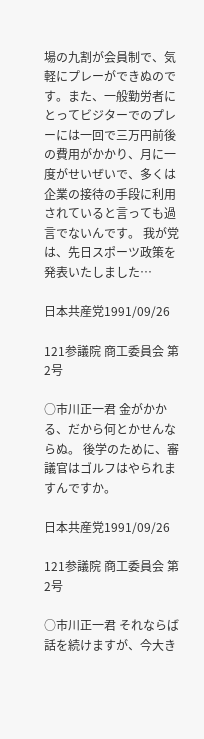場の九割が会員制で、気軽にプレーができぬのです。また、一般勤労者にとってビジターでのプレーには一回で三万円前後の費用がかかり、月に一度がせいぜいで、多くは企業の接待の手段に利用されていると言っても過言でないんです。 我が党は、先日スポーツ政策を発表いたしました…

日本共産党1991/09/26

121参議院 商工委員会 第2号

○市川正一君 金がかかる、だから何とかせんならぬ。 後学のために、審議官はゴルフはやられますんですか。

日本共産党1991/09/26

121参議院 商工委員会 第2号

○市川正一君 それならば話を続けますが、今大き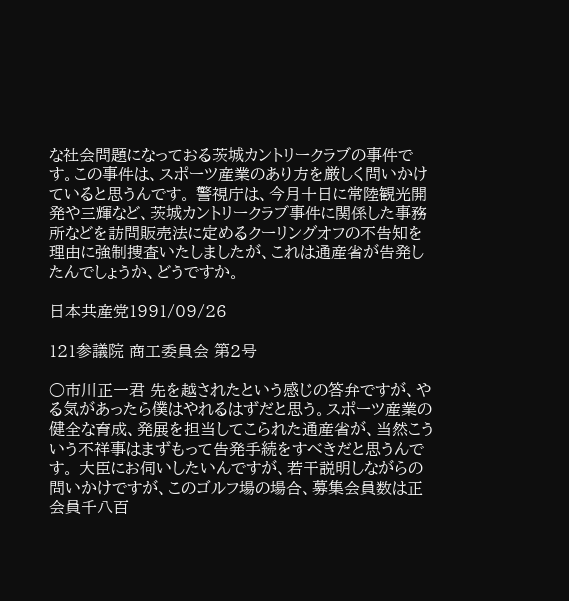な社会問題になっておる茨城カントリークラブの事件です。この事件は、スポーツ産業のあり方を厳しく問いかけていると思うんです。 警視庁は、今月十日に常陸観光開発や三輝など、茨城カントリークラブ事件に関係した事務所などを訪問販売法に定めるクーリングオフの不告知を理由に強制捜査いたしましたが、これは通産省が告発したんでしょうか、どうですか。

日本共産党1991/09/26

121参議院 商工委員会 第2号

○市川正一君 先を越されたという感じの答弁ですが、やる気があったら僕はやれるはずだと思う。スポーツ産業の健全な育成、発展を担当してこられた通産省が、当然こういう不祥事はまずもって告発手続をすべきだと思うんです。 大臣にお伺いしたいんですが、若干説明しながらの問いかけですが、このゴルフ場の場合、募集会員数は正会員千八百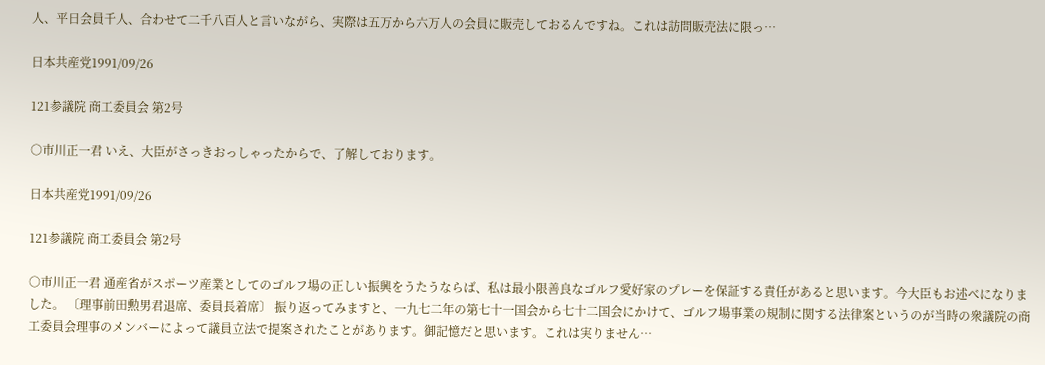人、平日会員千人、合わせて二千八百人と言いながら、実際は五万から六万人の会員に販売しておるんですね。これは訪問販売法に限っ…

日本共産党1991/09/26

121参議院 商工委員会 第2号

○市川正一君 いえ、大臣がさっきおっしゃったからで、了解しております。

日本共産党1991/09/26

121参議院 商工委員会 第2号

○市川正一君 通産省がスポーツ産業としてのゴルフ場の正しい振興をうたうならば、私は最小限善良なゴルフ愛好家のプレーを保証する責任があると思います。今大臣もお述べになりました。 〔理事前田勲男君退席、委員長着席〕 振り返ってみますと、一九七二年の第七十一国会から七十二国会にかけて、ゴルフ場事業の規制に関する法律案というのが当時の衆議院の商工委員会理事のメンバーによって議員立法で提案されたことがあります。御記憶だと思います。これは実りません…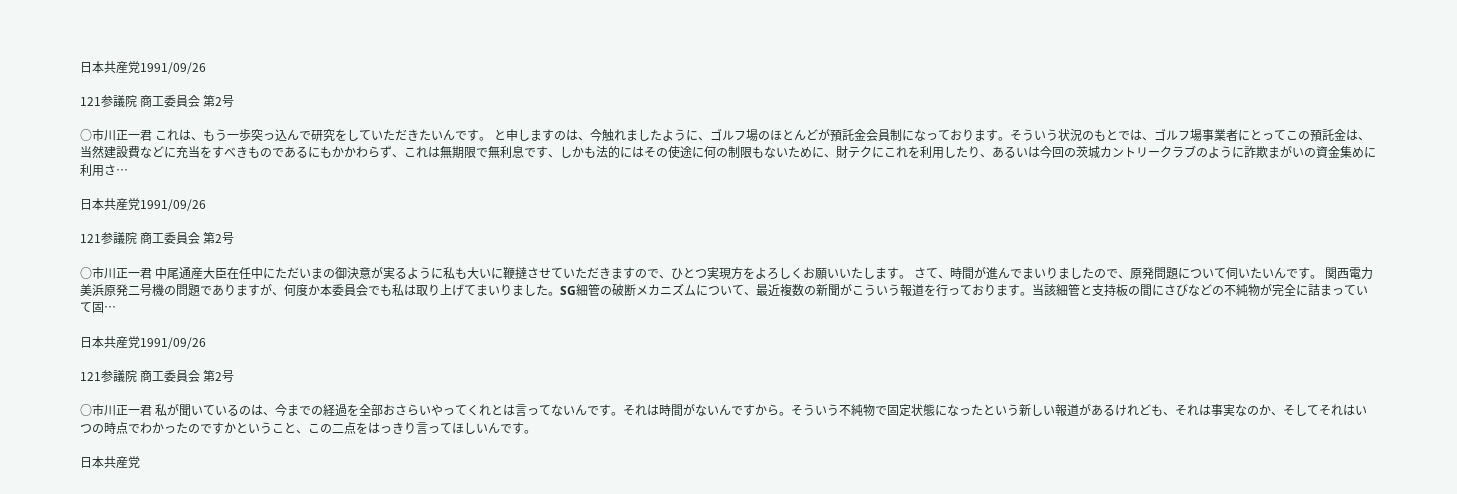日本共産党1991/09/26

121参議院 商工委員会 第2号

○市川正一君 これは、もう一歩突っ込んで研究をしていただきたいんです。 と申しますのは、今触れましたように、ゴルフ場のほとんどが預託金会員制になっております。そういう状況のもとでは、ゴルフ場事業者にとってこの預託金は、当然建設費などに充当をすべきものであるにもかかわらず、これは無期限で無利息です、しかも法的にはその使途に何の制限もないために、財テクにこれを利用したり、あるいは今回の茨城カントリークラブのように詐欺まがいの資金集めに利用さ…

日本共産党1991/09/26

121参議院 商工委員会 第2号

○市川正一君 中尾通産大臣在任中にただいまの御決意が実るように私も大いに鞭撻させていただきますので、ひとつ実現方をよろしくお願いいたします。 さて、時間が進んでまいりましたので、原発問題について伺いたいんです。 関西電力美浜原発二号機の問題でありますが、何度か本委員会でも私は取り上げてまいりました。SG細管の破断メカニズムについて、最近複数の新聞がこういう報道を行っております。当該細管と支持板の間にさびなどの不純物が完全に詰まっていて固…

日本共産党1991/09/26

121参議院 商工委員会 第2号

○市川正一君 私が聞いているのは、今までの経過を全部おさらいやってくれとは言ってないんです。それは時間がないんですから。そういう不純物で固定状態になったという新しい報道があるけれども、それは事実なのか、そしてそれはいつの時点でわかったのですかということ、この二点をはっきり言ってほしいんです。

日本共産党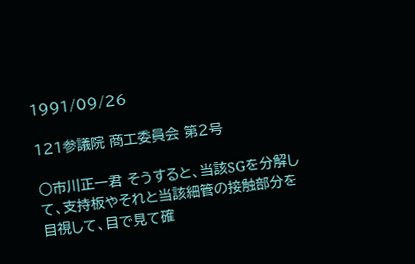1991/09/26

121参議院 商工委員会 第2号

○市川正一君 そうすると、当該SGを分解して、支持板やそれと当該細管の接触部分を目視して、目で見て確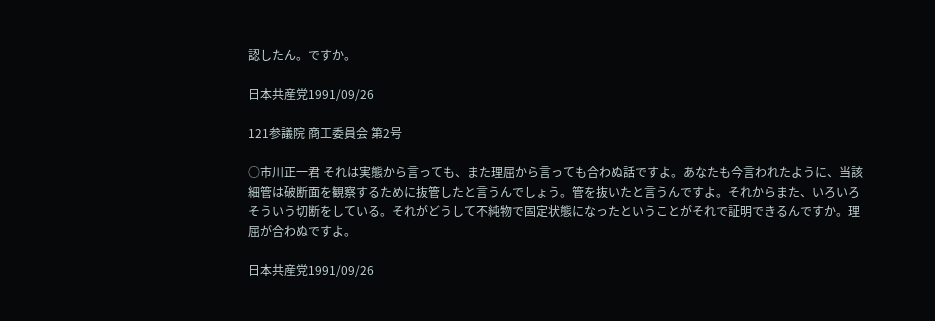認したん。ですか。

日本共産党1991/09/26

121参議院 商工委員会 第2号

○市川正一君 それは実態から言っても、また理屈から言っても合わぬ話ですよ。あなたも今言われたように、当該細管は破断面を観察するために抜管したと言うんでしょう。管を抜いたと言うんですよ。それからまた、いろいろそういう切断をしている。それがどうして不純物で固定状態になったということがそれで証明できるんですか。理屈が合わぬですよ。

日本共産党1991/09/26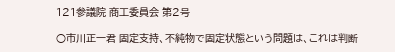121参議院 商工委員会 第2号

○市川正一君 固定支持、不純物で固定状態という問題は、これは判断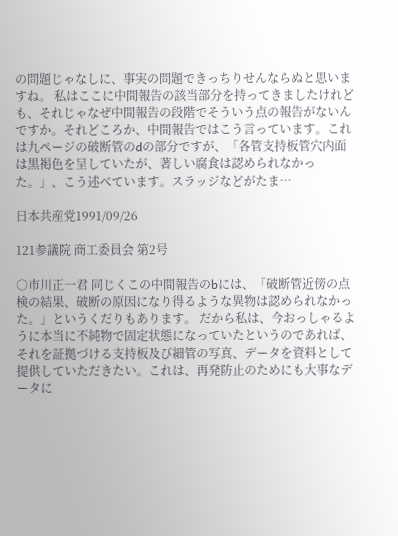の問題じゃなしに、事実の問題できっちりせんならぬと思いますね。 私はここに中間報告の該当部分を持ってきましたけれども、それじゃなぜ中間報告の段階でそういう点の報告がないんですか。それどころか、中間報告ではこう言っています。これは九ページの破断管のdの部分ですが、「各管支持板管穴内面は黒褐色を呈していたが、著しい腐食は認められなかった。」、こう述べています。スラッジなどがたま…

日本共産党1991/09/26

121参議院 商工委員会 第2号

○市川正一君 同じくこの中間報告のbには、「破断管近傍の点検の結果、破断の原因になり得るような異物は認められなかった。」というくだりもあります。 だから私は、今おっしゃるように本当に不純物で固定状態になっていたというのであれば、それを証拠づける支持板及び細管の写真、データを資料として提供していただきたい。これは、再発防止のためにも大事なデータに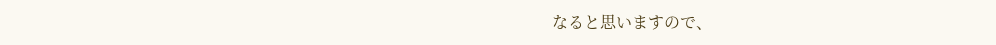なると思いますので、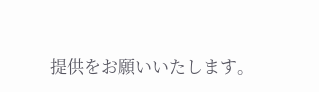提供をお願いいたします。